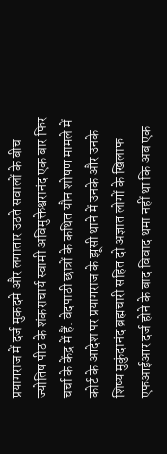प्रयागराज में दर्ज मुकदमे और लगातार उठते सवालों के बीच ज्योतिष पीठ के शंकराचार्य स्वामी अविमुक्तेश्वरानंद एक बार फिर चर्चा के केंद्र में हैं. वेदपाठी छात्रों के कथित यौन शोषण मामले में कोर्ट के आदेश पर प्रयागराज के झूसी थाने में उनके और उनके शिष्य मुकुंदानंद ब्रह्मचारी सहित दो अज्ञात लोगों के खिलाफ एफआईआर दर्ज होने के बाद विवाद थमा नहीं था कि अब एक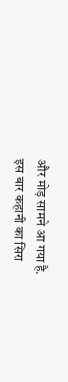और मोड़ सामने आ गया है.
इस बार कहानी का सिरा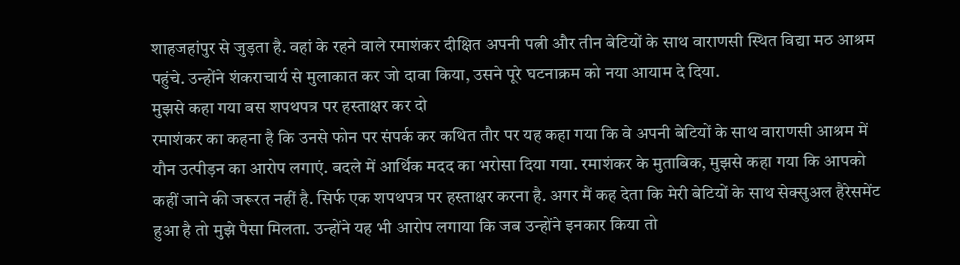शाहजहांपुर से जुड़ता है. वहां के रहने वाले रमाशंकर दीक्षित अपनी पत्नी और तीन बेटियों के साथ वाराणसी स्थित विद्या मठ आश्रम पहुंचे. उन्होंने शंकराचार्य से मुलाकात कर जो दावा किया, उसने पूरे घटनाक्रम को नया आयाम दे दिया.
मुझसे कहा गया बस शपथपत्र पर हस्ताक्षर कर दो
रमाशंकर का कहना है कि उनसे फोन पर संपर्क कर कथित तौर पर यह कहा गया कि वे अपनी बेटियों के साथ वाराणसी आश्रम में यौन उत्पीड़न का आरोप लगाएं. बदले में आर्थिक मदद का भरोसा दिया गया. रमाशंकर के मुताबिक, मुझसे कहा गया कि आपको कहीं जाने की जरूरत नहीं है. सिर्फ एक शपथपत्र पर हस्ताक्षर करना है. अगर मैं कह देता कि मेरी बेटियों के साथ सेक्सुअल हैरेसमेंट हुआ है तो मुझे पैसा मिलता. उन्होंने यह भी आरोप लगाया कि जब उन्होंने इनकार किया तो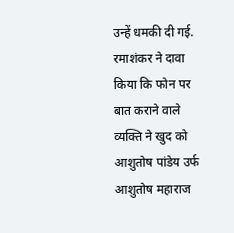उन्हें धमकी दी गई. रमाशंकर ने दावा किया कि फोन पर बात कराने वाले व्यक्ति ने खुद को आशुतोष पांडेय उर्फ आशुतोष महाराज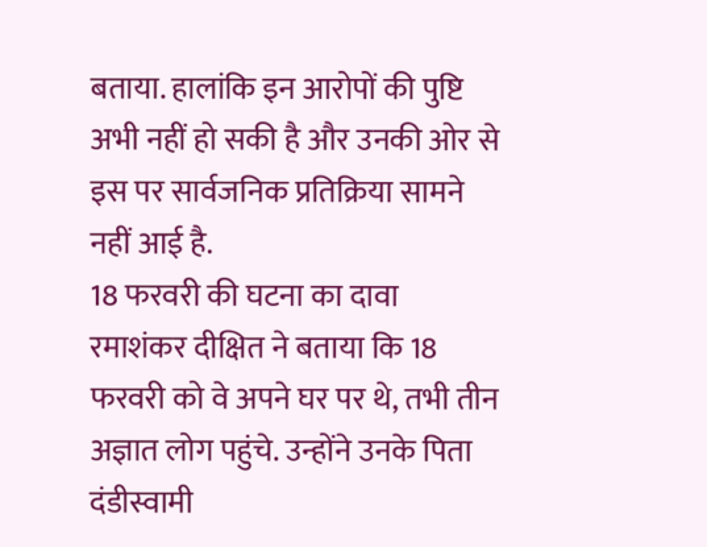बताया. हालांकि इन आरोपों की पुष्टि अभी नहीं हो सकी है और उनकी ओर से इस पर सार्वजनिक प्रतिक्रिया सामने नहीं आई है.
18 फरवरी की घटना का दावा
रमाशंकर दीक्षित ने बताया कि 18 फरवरी को वे अपने घर पर थे, तभी तीन अज्ञात लोग पहुंचे. उन्होंने उनके पिता दंडीस्वामी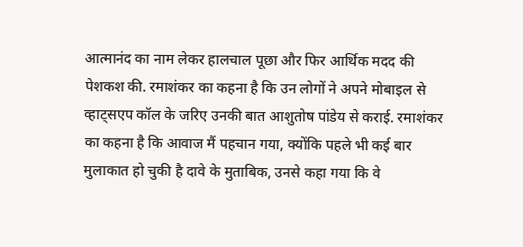आत्मानंद का नाम लेकर हालचाल पूछा और फिर आर्थिक मदद की पेशकश की. रमाशंकर का कहना है कि उन लोगों ने अपने मोबाइल से व्हाट्सएप कॉल के जरिए उनकी बात आशुतोष पांडेय से कराई. रमाशंकर का कहना है कि आवाज मैं पहचान गया, क्योंकि पहले भी कई बार मुलाकात हो चुकी है दावे के मुताबिक, उनसे कहा गया कि वे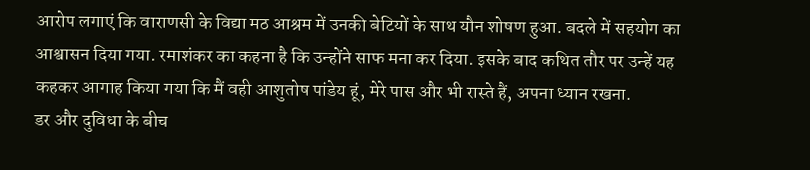आरोप लगाएं कि वाराणसी के विद्या मठ आश्रम में उनकी बेटियों के साथ यौन शोषण हुआ. बदले में सहयोग का आश्वासन दिया गया. रमाशंकर का कहना है कि उन्होंने साफ मना कर दिया. इसके बाद कथित तौर पर उन्हें यह कहकर आगाह किया गया कि मैं वही आशुतोष पांडेय हूं, मेरे पास और भी रास्ते हैं, अपना ध्यान रखना.
डर और दुविधा के बीच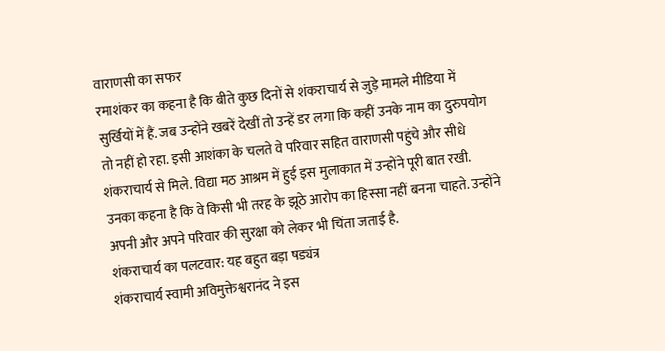वाराणसी का सफर
रमाशंकर का कहना है कि बीते कुछ दिनों से शंकराचार्य से जुड़े मामले मीडिया में सुर्खियों में हैं. जब उन्होंने खबरें देखीं तो उन्हें डर लगा कि कहीं उनके नाम का दुरुपयोग तो नहीं हो रहा. इसी आशंका के चलते वे परिवार सहित वाराणसी पहुंचे और सीधे शंकराचार्य से मिले. विद्या मठ आश्रम में हुई इस मुलाकात में उन्होंने पूरी बात रखी. उनका कहना है कि वे किसी भी तरह के झूठे आरोप का हिस्सा नहीं बनना चाहते. उन्होंने अपनी और अपने परिवार की सुरक्षा को लेकर भी चिंता जताई है.
शंकराचार्य का पलटवार: यह बहुत बड़ा षड्यंत्र
शंकराचार्य स्वामी अविमुक्तेश्वरानंद ने इस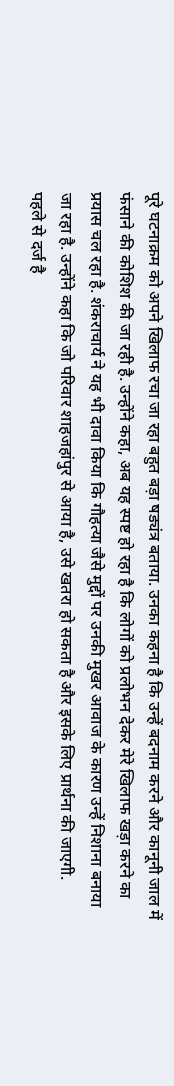पूरे घटनाक्रम को अपने खिलाफ रचा जा रहा बहुत बड़ा षड्यंत्र बताया. उनका कहना है कि उन्हें बदनाम करने और कानूनी जाल में फंसाने की कोशिश की जा रही है. उन्होंने कहा, अब यह स्पष्ट हो रहा है कि लोगों को प्रलोभन देकर मेरे खिलाफ खड़ा करने का प्रयास चल रहा है. शंकराचार्य ने यह भी दावा किया कि गौहत्या जैसे मुद्दों पर उनकी मुखर आवाज के कारण उन्हें निशाना बनाया जा रहा है. उन्होंने कहा कि जो परिवार शाहजहांपुर से आया है, उसे खतरा हो सकता है और इसके लिए प्रार्थना की जाएगी.
पहले से दर्ज है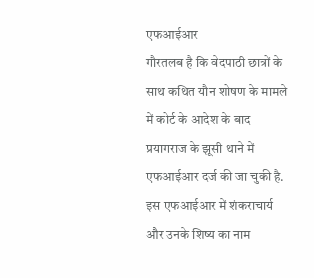एफआईआर
गौरतलब है कि वेदपाठी छात्रों के साथ कथित यौन शोषण के मामले में कोर्ट के आदेश के बाद प्रयागराज के झूसी थाने में एफआईआर दर्ज की जा चुकी है. इस एफआईआर में शंकराचार्य और उनके शिष्य का नाम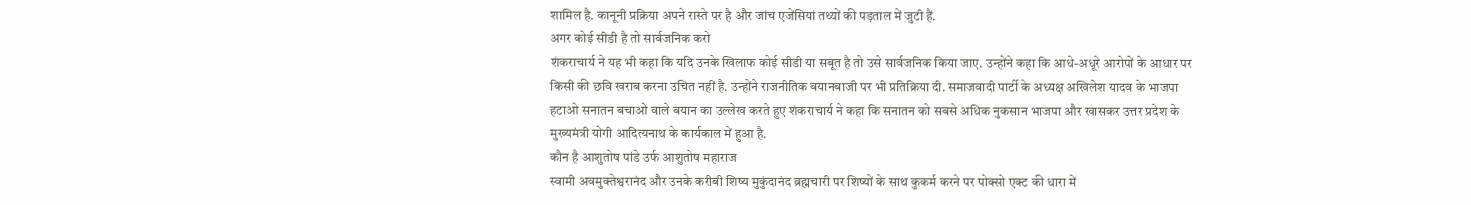शामिल है. कानूनी प्रक्रिया अपने रास्ते पर है और जांच एजेंसियां तथ्यों की पड़ताल में जुटी हैं.
अगर कोई सीडी है तो सार्वजनिक करो
शंकराचार्य ने यह भी कहा कि यदि उनके खिलाफ कोई सीडी या सबूत है तो उसे सार्वजनिक किया जाए. उन्होंने कहा कि आधे-अधूरे आरोपों के आधार पर किसी की छवि खराब करना उचित नहीं है. उन्होंने राजनीतिक बयानबाजी पर भी प्रतिक्रिया दी. समाजवादी पार्टी के अध्यक्ष अखिलेश यादव के भाजपा हटाओ सनातन बचाओ वाले बयान का उल्लेख करते हुए शंकराचार्य ने कहा कि सनातन को सबसे अधिक नुकसान भाजपा और खासकर उत्तर प्रदेश के मुख्यमंत्री योगी आदित्यनाथ के कार्यकाल में हुआ है.
कौन है आशुतोष पांडे उर्फ आशुतोष महाराज
स्वामी अवमुक्तेश्वरानंद और उनके करीबी शिष्य मुकुंदानंद ब्रह्मचारी पर शिष्यों के साथ कुकर्म करने पर पोक्सो एक्ट की धारा में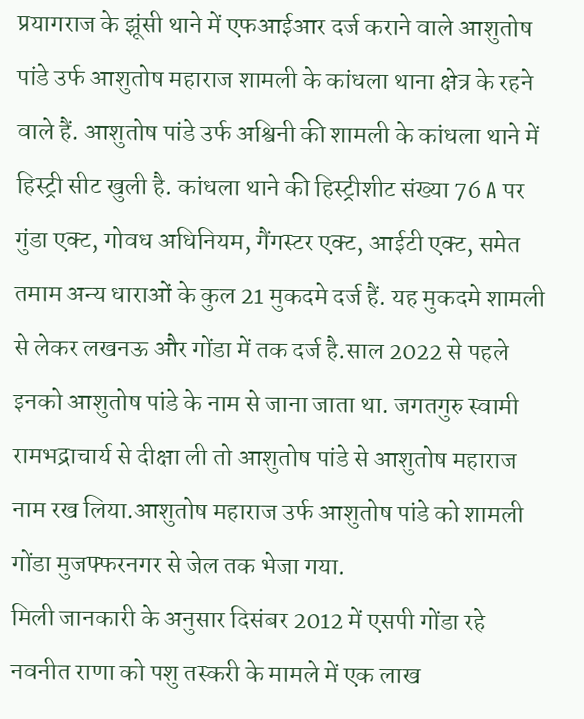प्रयागराज के झूंसी थाने में एफआईआर दर्ज कराने वाले आशुतोष पांडे उर्फ आशुतोष महाराज शामली के कांधला थाना क्षेत्र के रहने वाले हैं. आशुतोष पांडे उर्फ अश्विनी की शामली के कांधला थाने में हिस्ट्री सीट खुली है. कांधला थाने की हिस्ट्रीशीट संख्या 76 A पर गुंडा एक्ट, गोवध अधिनियम, गैंगस्टर एक्ट, आईटी एक्ट, समेत तमाम अन्य धाराओं के कुल 21 मुकदमे दर्ज हैं. यह मुकदमे शामली से लेकर लखनऊ और गोंडा में तक दर्ज है.साल 2022 से पहले इनको आशुतोष पांडे के नाम से जाना जाता था. जगतगुरु स्वामी रामभद्राचार्य से दीक्षा ली तो आशुतोष पांडे से आशुतोष महाराज नाम रख लिया.आशुतोष महाराज उर्फ आशुतोष पांडे को शामली गोंडा मुजफ्फरनगर से जेल तक भेजा गया.
मिली जानकारी के अनुसार दिसंबर 2012 में एसपी गोंडा रहे नवनीत राणा को पशु तस्करी के मामले में एक लाख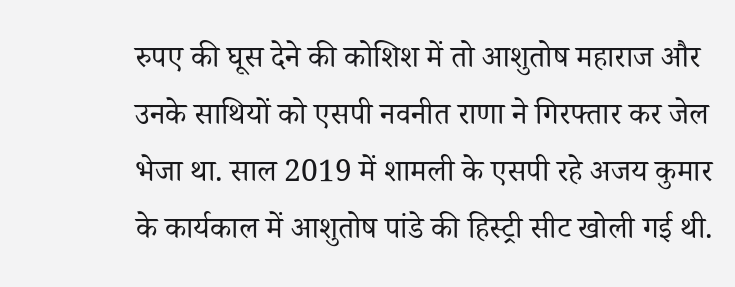रुपए की घूस देने की कोशिश में तो आशुतोष महाराज और उनके साथियों को एसपी नवनीत राणा ने गिरफ्तार कर जेल भेजा था. साल 2019 में शामली के एसपी रहे अजय कुमार के कार्यकाल में आशुतोष पांडे की हिस्ट्री सीट खोली गई थी.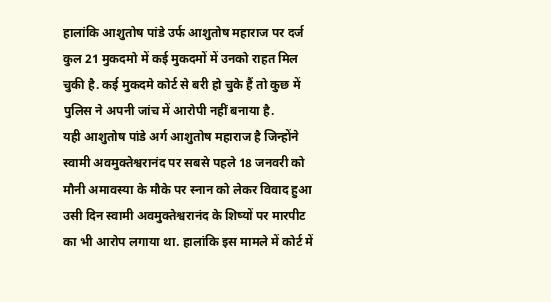हालांकि आशुतोष पांडे उर्फ आशुतोष महाराज पर दर्ज कुल 21 मुकदमो में कई मुकदमों में उनको राहत मिल चुकी है. कई मुकदमे कोर्ट से बरी हो चुके हैं तो कुछ में पुलिस ने अपनी जांच में आरोपी नहीं बनाया है.
यही आशुतोष पांडे अर्ग आशुतोष महाराज है जिन्होंने स्वामी अवमुक्तेश्वरानंद पर सबसे पहले 18 जनवरी को मौनी अमावस्या के मौके पर स्नान को लेकर विवाद हुआ उसी दिन स्वामी अवमुक्तेश्वरानंद के शिष्यों पर मारपीट का भी आरोप लगाया था. हालांकि इस मामले में कोर्ट में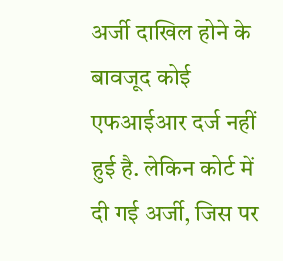अर्जी दाखिल होने के बावजूद कोई एफआईआर दर्ज नहीं हुई है. लेकिन कोर्ट में दी गई अर्जी, जिस पर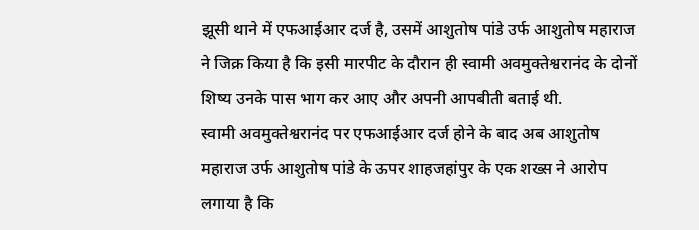झूसी थाने में एफआईआर दर्ज है, उसमें आशुतोष पांडे उर्फ आशुतोष महाराज ने जिक्र किया है कि इसी मारपीट के दौरान ही स्वामी अवमुक्तेश्वरानंद के दोनों शिष्य उनके पास भाग कर आए और अपनी आपबीती बताई थी.
स्वामी अवमुक्तेश्वरानंद पर एफआईआर दर्ज होने के बाद अब आशुतोष महाराज उर्फ आशुतोष पांडे के ऊपर शाहजहांपुर के एक शख्स ने आरोप लगाया है कि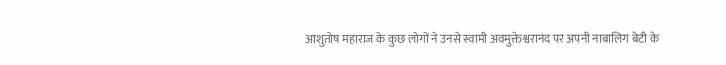आशुतोष महाराज के कुछ लोगों ने उनसे स्वामी अवमुक्तेश्वरानंद पर अपनी नाबालिग बेटी के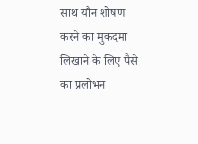साथ यौन शोषण करने का मुकदमा लिखाने के लिए पैसे का प्रलोभन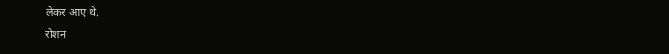लेकर आए थे.
रोशन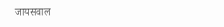जायसवाल